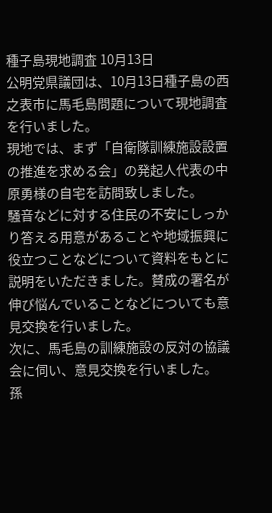種子島現地調査 10月13日
公明党県議団は、10月13日種子島の西之表市に馬毛島問題について現地調査を行いました。
現地では、まず「自衛隊訓練施設設置の推進を求める会」の発起人代表の中原勇様の自宅を訪問致しました。
騒音などに対する住民の不安にしっかり答える用意があることや地域振興に役立つことなどについて資料をもとに説明をいただきました。賛成の署名が伸び悩んでいることなどについても意見交換を行いました。
次に、馬毛島の訓練施設の反対の協議会に伺い、意見交換を行いました。
孫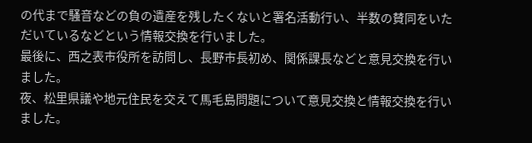の代まで騒音などの負の遺産を残したくないと署名活動行い、半数の賛同をいただいているなどという情報交換を行いました。
最後に、西之表市役所を訪問し、長野市長初め、関係課長などと意見交換を行いました。
夜、松里県議や地元住民を交えて馬毛島問題について意見交換と情報交換を行いました。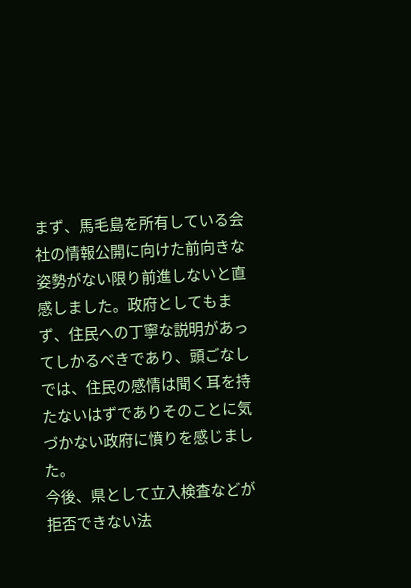まず、馬毛島を所有している会社の情報公開に向けた前向きな姿勢がない限り前進しないと直感しました。政府としてもまず、住民への丁寧な説明があってしかるべきであり、頭ごなしでは、住民の感情は聞く耳を持たないはずでありそのことに気づかない政府に憤りを感じました。
今後、県として立入検査などが拒否できない法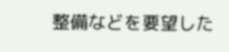整備などを要望した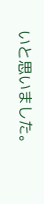いと思いました。